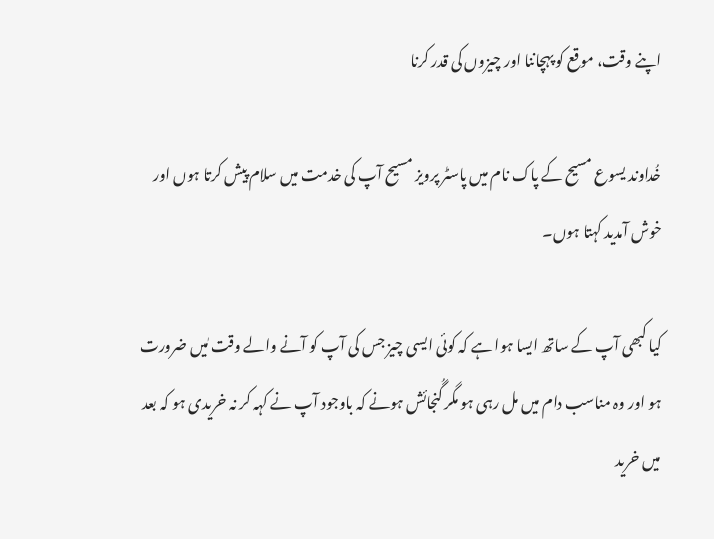اپنے وقت، موقع کو پہچاننا اور چیزوں کی قدر کرنا

خُداوند یسوع مسیح کے پاک نام میں پاسٹر پرویز مسیح آپ کی خدمت میں سلام پیش کرتا ہوں اور خوش آمدید کہتا ہوں۔

کیا کبھی آپ کے ساتھ ایسا ہوا ہے کہ کوئی ایسی چیز جس کی آپ کو آنے والے وقت مٰیں ضرورت ہو اور وہ مناسب دام میں مل رہی ہو مگر گُنجائش ہونے کہ باوجود آپ نے کہہ کر نہ خریدی ہو کہ بعد میں خرید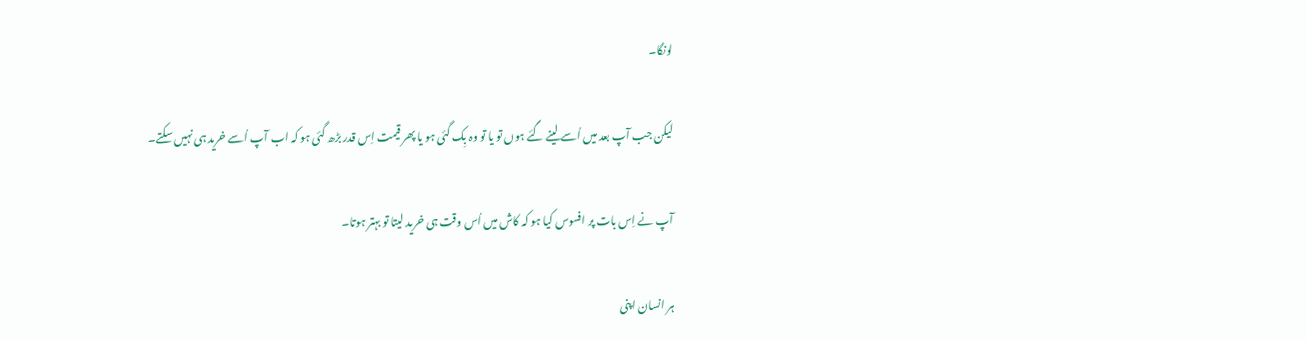لونگا۔

لیکن جب آپ بعد میں اُسے لینے گئے ہوں تو یا تو وہ بِک گئی ہو یا پھر قیمت اِس قدر بڑھ گئی ہو کہ اب آپ اُسے خرید ہی نہیں سکتے۔

آپ نے اِس بات پر افسوس کیا ہو کہ کاش میں اُس وقت ہی خرید لیتا تو بہتر ہوتا۔

ہر انسان اپنی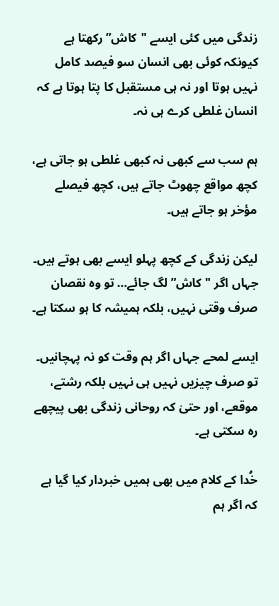زندگی میں کئی ایسے "کاش” رکھتا ہے کیونکہ کوئی بھی انسان سو فیصد کامل نہیں ہوتا اور نہ ہی مستقبل کا پتا ہوتا ہے کہ انسان غلطی کرے ہی نہ۔

ہم سب سے کبھی نہ کبھی غلطی ہو جاتی ہے، کچھ مواقع چھوٹ جاتے ہیں، کچھ فیصلے مؤخر ہو جاتے ہیں۔

لیکن زندگی کے کچھ پہلو ایسے بھی ہوتے ہیں۔ جہاں اگر "کاش” لگ جائے… تو وہ نقصان صرف وقتی نہیں، بلکہ ہمیشہ کا ہو سکتا ہے۔

ایسے لمحے جہاں اگر ہم وقت کو نہ پہچانیں۔ تو صرف چیزیں نہیں ہی نہیں بلکہ رشتے، موقعے، اور حتیٰ کہ روحانی زندگی بھی پیچھے رہ سکتی ہے۔

خُدا کے کلام میں بھی ہمیں خبردار کیا گیا ہے کہ اگر ہم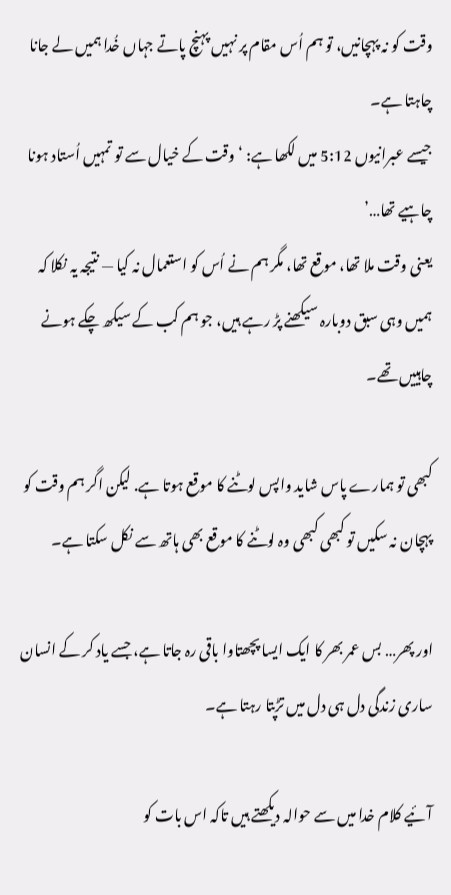وقت کو نہ پہچانیں، تو ہم اُس مقام پر نہیں پہنچ پاتے جہاں خُدا ہمیں لے جانا چاہتا ہے۔
جیسے عبرانیوں 5:12 میں لکھا ہے: ‘وقت کے خیال سے تو تمہیں اُستاد ہونا چاہیے تھا…’
یعنی وقت ملا تھا، موقع تھا، مگر ہم نے اُس کو استعمال نہ کیا — نتیجہ یہ نکلا کہ ہمیں وہی سبق دوبارہ سیکھنے پڑ رہے ہیں، جو ہم کب کے سیکھ چکے ہونے چاہییں تھے۔

کبھی تو ہمارے پاس شاید واپس لوٹنے کا موقع ہوتا ہے. لیکن اگر ہم وقت کو پہچان نہ سکیں تو کبھی کبھی وہ لوٹنے کا موقع بھی ہاتھ سے نکل سکتا ہے۔

اور پھر… بس عمر بھر کا ایک ایسا پچھتاوا باقی رہ جاتا ہے، جسے یاد کر کے انسان ساری زندگی دل ہی دل میں تڑپتا رہتا ہے۔

آئیے کلام خدا میں سے حوالہ دیکھتے ہیں تاکہ اس بات کو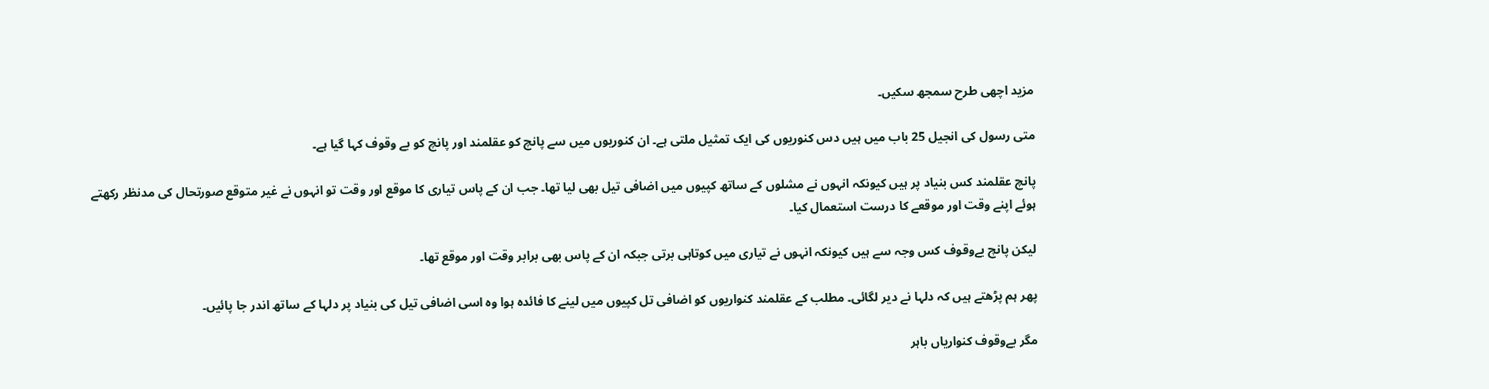مزید اچھی طرح سمجھ سکیں۔

متی رسول کی انجیل 25 باب میں ہیں دس کنوریوں کی ایک تمثیل ملتی ہے۔ ان کنوریوں میں سے پانچ کو عقلمند اور پانچ کو بے وقوف کہا گیا ہے۔

پانچ عقلمند کس بنیاد پر ہیں کیونکہ انہوں نے مشلوں کے ساتھ کپیوں میں اضافی تیل بھی لیا تھا۔ جب ان کے پاس تیاری کا موقع اور وقت تو انہوں نے غیر متوقع صورتحال کی مدنظر رکھتے ہوئے اپنے وقت اور موقعے کا درست استعمال کیا۔

لیکن پانچ بےوقوف کس وجہ سے ہیں کیونکہ انہوں نے تیاری میں کوتاہی برتی جبکہ ان کے پاس بھی برابر وقت اور موقع تھا۔

پھر ہم پڑھتے ہیں کہ دلہا نے دیر لگائی۔ مطلب کے عقلمند کنواریوں کو اضافی تل کپیوں میں لینے کا فائدہ ہوا وہ اسی اضافی تیل کی بنیاد پر دلہا کے ساتھ اندر جا پائیں۔

مگر بےوقوف کنواریاں باہر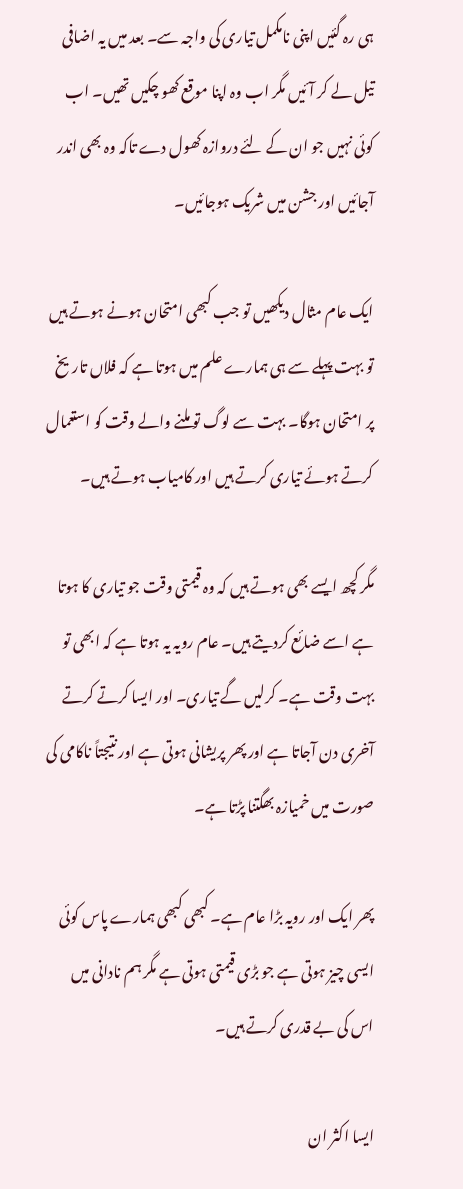ہی رہ گئیں اپنی نامکمل تیاری کی واجہ سے۔ بعد میں یہ اضافی تیل لے کر آئیں مگر اب وہ اپنا موقع کھو چکیں تھیں۔ اب کوئی نہیں جو ان کے لئے دروازہ کھول دے تاکہ وہ بھی اندر آجائیں اور جشن میں شریک ہوجائیں۔

ایک عام مثال دیکھیں تو جب کبھی امتحان ہونے ہوتے ہیں تو بہت پہلے سے ہی ہمارے علم میں ہوتا ہے کہ فلاں تاریخ پر امتحان ہوگا۔ بہت سے لوگ تو ملنے والے وقت کو استعمال کرتے ہوئے تیاری کرتے ہیں اور کامیاب ہوتے ہیں۔

مگر کچھ ایسے بھی ہوتے ہیں کہ وہ قیمتی وقت جو تیاری کا ہوتا ہے اسے ضائع کردیتے ہیں۔ عام رویہ یہ ہوتا ہے کہ ابھی تو بہت وقت ہے۔ کرلیں گے تیاری۔ اور ایسا کرتے کرتے آخری دن آجاتا ہے اور پھر پریشانی ہوتی ہے اور نتیجتاً ناکامی کی صورت میں خمیازہ بھگتنا پڑتا ہے۔

پھر ایک اور رویہ بڑا عام ہے۔ کبھی کبھی ہمارے پاس کوئی ایسی چیز ہوتی ہے جو بڑی قیمتی ہوتی ہے مگر ہم نادانی میں اس کی بے قدری کرتے ہیں۔

ایسا اکثر ان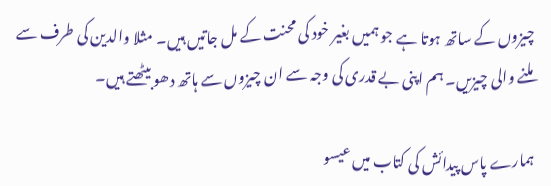چیزوں کے ساتھ ہوتا ہے جو ہمیں بغیر خود کی محنت کے مل جاتیں ہیں۔ مثلا والدین کی طرف سے ملنے والی چیزیں۔ ہم اپنی بے قدری کی وجہ سے ان چیزوں سے ہاتھ دھو بیٹھتے ہیں۔

ہمارے پاس پیدائش کی کتاب میں عیسو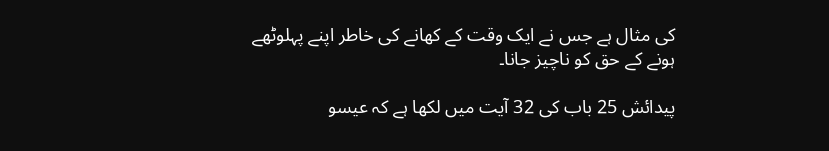کی مثال ہے جس نے ایک وقت کے کھانے کی خاطر اپنے پہلوٹھے ہونے کے حق کو ناچیز جانا۔

پیدائش 25 باب کی 32 آیت میں لکھا ہے کہ عیسو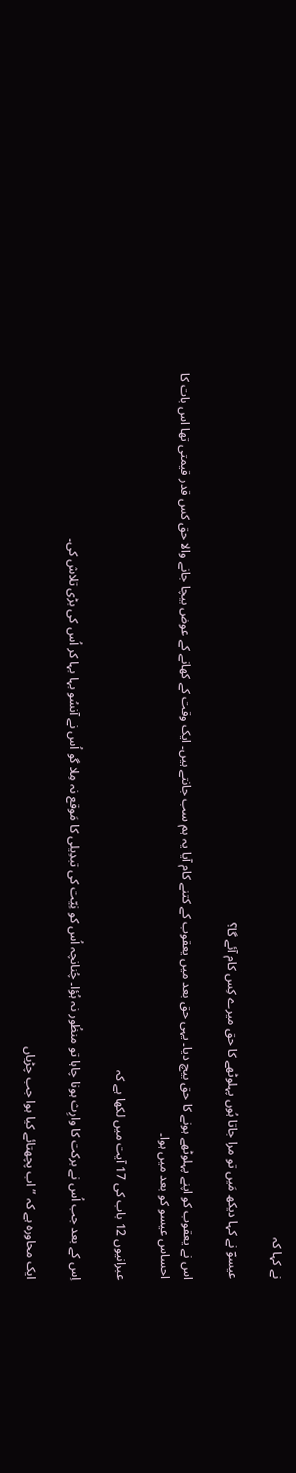نے کہا کہ

عیسوؔ نے کہا دیکھ مَیں تو مرا جاتا ہُوں پہلوٹھے کا حق میرے کِس کام آئے گا؟

اس نے یعقوب کو اپنے پہلوٹھے ہونے کا حق بیچ دیا۔ یہی حق بعد میں یعقوب کے کتنے کام آیا یہ ہم سب جانتے ہیں۔ ایک وقت کے کھانے کے عوض بیچا جانے والا حق کس قدر قیمتی تھا اس بات کا احساس عیسو کو بعد میں ہوا۔

عبرانیوں 12 باب کی 17 آیت میں لکھا ہے کہ

اِس کے بعد جب اُس نے برکت کا وارِث ہونا چاہا تو منظُور نہ ہُؤا۔ چُنانچہ اُس کو نِیّت کی تبدِیلی کا مَوقع نہ مِلا گو اُس نے آنسُو بہا بہا کر اُس کی بڑی تلاش کی۔

ایک محاورہ ہے کہ ” اب پچھتائے کیا ہوا جب چڑیاں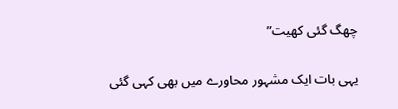چھگ گئی کھیت”

یہی بات ایک مشہور محاورے میں بھی کہی گئی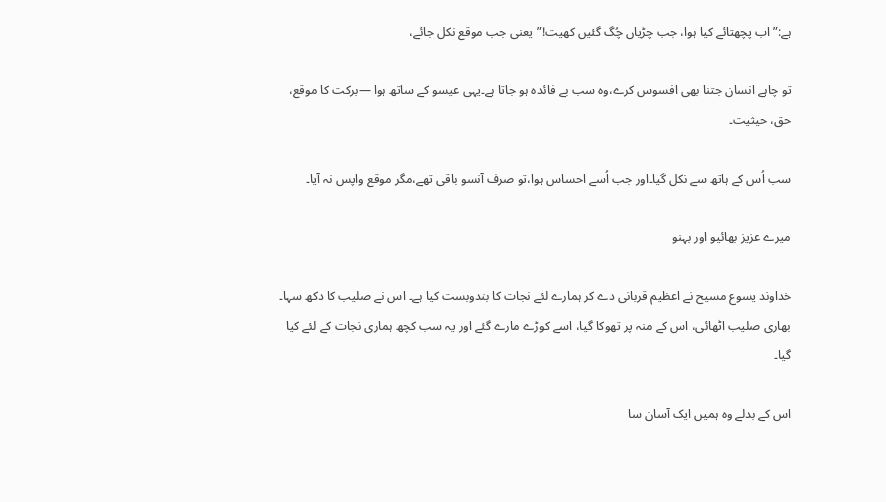ہے:”اب پچھتائے کیا ہوا، جب چڑیاں چُگ گئیں کھیت!”یعنی جب موقع نکل جائے،

تو چاہے انسان جتنا بھی افسوس کرے،وہ سب بے فائدہ ہو جاتا ہے۔یہی عیسو کے ساتھ ہوا —برکت کا موقع، حق، حیثیت۔

سب اُس کے ہاتھ سے نکل گیا۔اور جب اُسے احساس ہوا،تو صرف آنسو باقی تھے،مگر موقع واپس نہ آیا۔

میرے عزیز بھائیو اور بہنو

خداوند یسوع مسیح نے اعظیم قربانی دے کر ہمارے لئے نجات کا بندوبست کیا ہے۔ اس نے صلیب کا دکھ سہا۔ بھاری صلیب اٹھائی، اس کے منہ پر تھوکا گیا، اسے کوڑے مارے گئے اور یہ سب کچھ ہماری نجات کے لئے کیا گیا۔

اس کے بدلے وہ ہمیں ایک آسان سا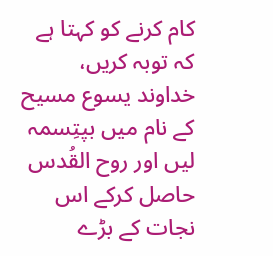کام کرنے کو کہتا ہے کہ توبہ کریں، خداوند یسوع مسیح کے نام میں بپتِسمہ لیں اور روح القُدس حاصل کرکے اس نجات کے بڑے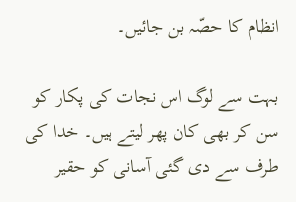انظام کا حصّہ بن جائیں۔

بہت سے لوگ اس نجات کی پکار کو سن کر بھی کان پھر لیتے ہیں۔ خدا کی طرف سے دی گئی آسانی کو حقیر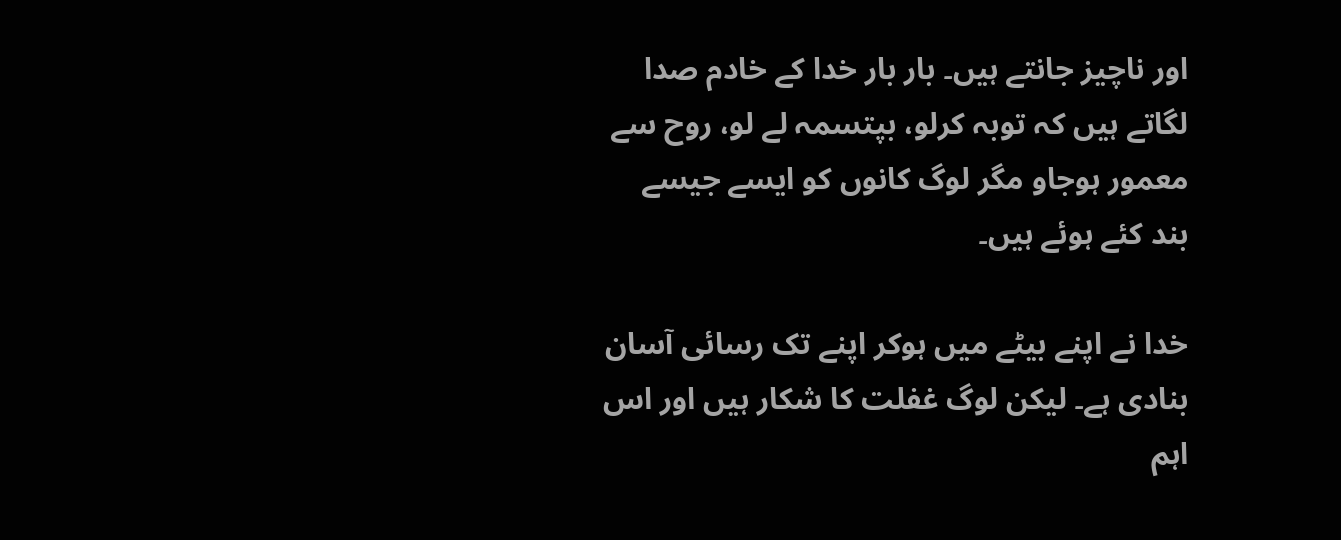اور ناچیز جانتے ہیں۔ بار بار خدا کے خادم صدا لگاتے ہیں کہ توبہ کرلو، بپتسمہ لے لو، روح سے معمور ہوجاو مگر لوگ کانوں کو ایسے جیسے بند کئے ہوئے ہیں۔

خدا نے اپنے بیٹے میں ہوکر اپنے تک رسائی آسان بنادی ہے۔ لیکن لوگ غفلت کا شکار ہیں اور اس اہم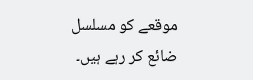موقعے کو مسلسل ضائع کر رہے ہیں۔